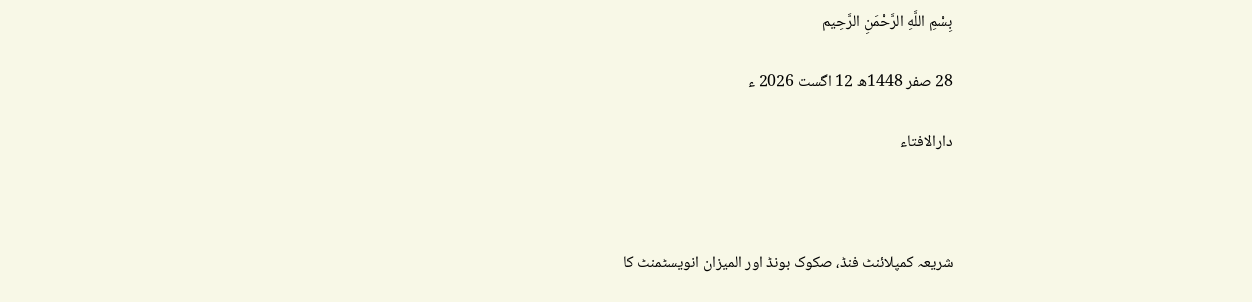بِسْمِ اللَّهِ الرَّحْمَنِ الرَّحِيم

28 صفر 1448ھ 12 اگست 2026 ء

دارالافتاء



شریعہ کمپلائنٹ فنڈ، صکوک بونڈ اور المیزان انویسٹمنٹ کا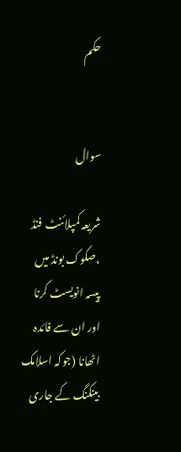حکم


سوال

شریعہ کمپلائنٹ فنڈ ،صکوک بونڈ میں پیسہ انویسٹ کرنا اور ان سے فائدہ اٹھانا (جوکہ اسلامک بینکنگ کے جاری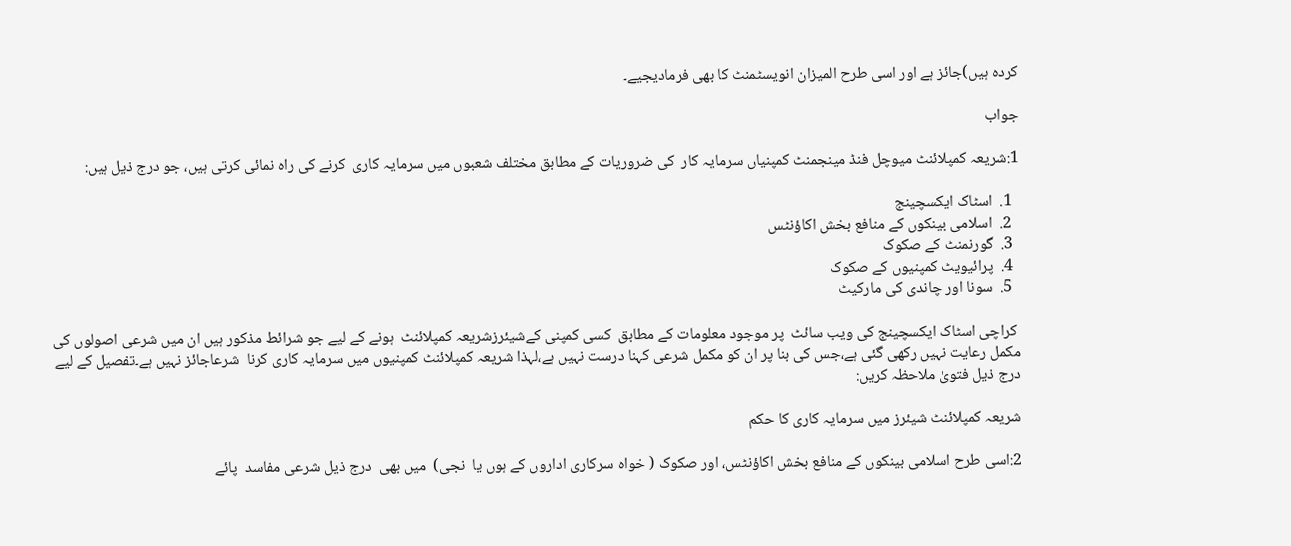کردہ ہیں)جائز ہے اور اسی طرح المیزان انویسٹمنٹ کا بھی فرمادیجیے۔

جواب

1:شریعہ کمپلائنٹ میوچل فنڈ مینجمنٹ کمپنیاں سرمایہ کار  کی ضروریات کے مطابق مختلف شعبوں میں سرمایہ کاری  کرنے کی راہ نمائی کرتی ہیں، جو درج ذیل ہیں:

  1.  اسٹاک ایکسچینج
  2.  اسلامی بینکوں کے منافع بخش اکاؤنٹس
  3.  گورنمنٹ کے صکوک
  4.  پرائیویٹ کمپنیوں کے صکوک
  5.  سونا اور چاندی کی مارکیٹ

 کراچی اسٹاک ایکسچینج کی ویب سائٹ  پر موجود معلومات کے مطابق  کسی کمپنی کےشیئرزشریعہ کمپلائنٹ  ہونے کے لیے جو شرائط مذکور ہیں ان میں شرعی اصولوں کی مکمل رعایت نہیں رکھی گئی ہے،جس کی بنا پر ان کو مکمل شرعی کہنا درست نہیں ہے،لہذا شریعہ کمپلائنٹ کمپنیوں میں سرمایہ کاری کرنا  شرعاجائز نہیں ہے۔تفصیل کے لیے درج ذیل فتویٰ ملاحظہ کریں:

شریعہ کمپلائنٹ شیئرز میں سرمایہ کاری کا حکم

2:اسی طرح اسلامی بینکوں کے منافع بخش اکاؤنٹس، اور صکوک ( خواہ سرکاری اداروں کے ہوں یا  نجی)  میں بھی  درج ذیل شرعی مفاسد  پائے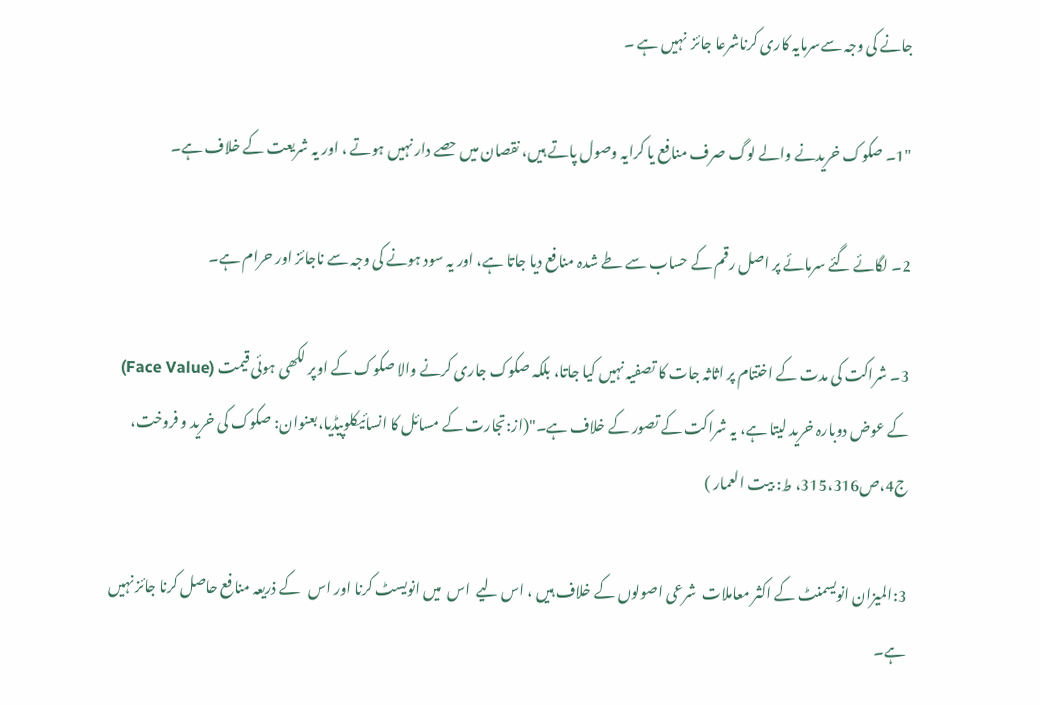جانے کی وجہ سےسرمایہ کاری کرناشرعا جائز  نہیں ہے ۔

"1۔ صکوک خریدنے والے لوگ صرف منافع یا کرایہ وصول پاتے ہیں، نقصان میں حصے دار نہیں ہوتے ، اور یہ شریعت کے خلاف ہے۔

2۔ لگائے گئے سرمائے پر اصل رقم کے حساب سے طے شدہ منافع دیا جاتا ہے، اور یہ سود ہونے کی وجہ سے ناجائز اور حرام ہے۔

3۔ شراکت کی مدت کے اختتام پر اثاثہ جات کا تصفیہ نہیں کیا جاتا، بلکہ صکوک جاری کرنے والا صکوک کے اوپر لکھی ہوئی قیمت (Face Value) کے عوض دوبارہ خرید لیتا ہے، یہ شراکت کے تصور کے خلاف ہے۔"(از:تجارت کے مسائل کا انسائیکلوپیڈیا،بعنوان: صکوک کی خرید و فروخت، ج4،ص315،316، ط: بيت العمار )

3:المیزان انویسمنٹ کے اکثر معاملات  شرعی اصولوں کے خلاف ہیں ، اس لیے  اس  میں انویسٹ کرنا اور اس   کے ذریعہ منافع حاصل کرنا جائز نہیں ہے۔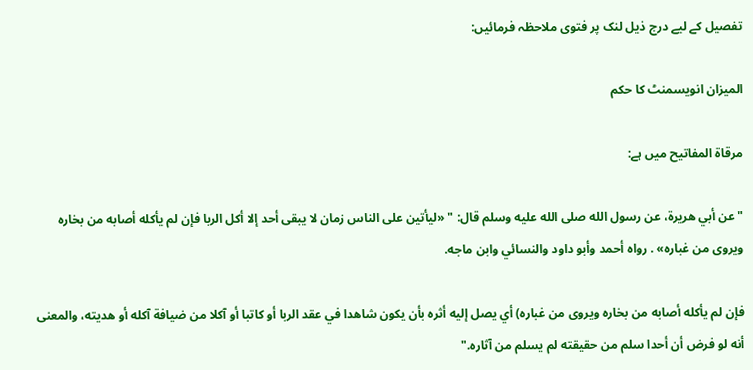تفصیل کے لیے درج ذیل لنک پر فتوی ملاحظہ فرمائیں:

المیزان انویسمنٹ کا حکم

مرقاۃ المفاتیح میں ہے:

"عن أبي هريرة، عن رسول الله صلى الله عليه وسلم قال: " «ليأتين على الناس زمان لا يبقى أحد إلا أكل الربا فإن لم يأكله أصابه من بخاره ويروى من غباره» . رواه أحمد وأبو داود والنسائي وابن ماجه.

فإن لم يأكله أصابه من بخاره ويروى من غباره) أي يصل إليه أثره بأن يكون شاهدا في عقد الربا أو كاتبا أو آكلا من ضيافة آكله أو هديته، والمعنى أنه لو فرض أن أحدا سلم من حقيقته لم يسلم من آثاره."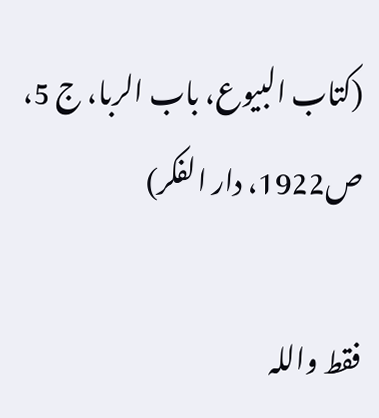(کتاب البیوع، باب الربا، ج 5، ص1922، دار الفکر)

فقط واللہ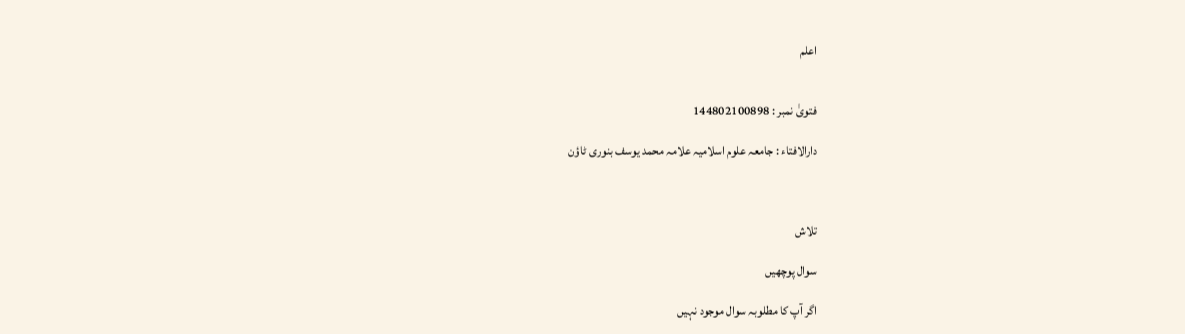اعلم


فتویٰ نمبر : 144802100898

دارالافتاء : جامعہ علوم اسلامیہ علامہ محمد یوسف بنوری ٹاؤن



تلاش

سوال پوچھیں

اگر آپ کا مطلوبہ سوال موجود نہیں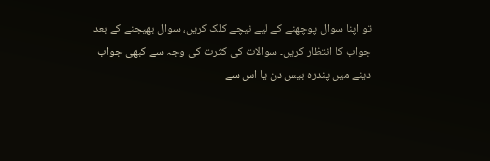تو اپنا سوال پوچھنے کے لیے نیچے کلک کریں، سوال بھیجنے کے بعد جواب کا انتظار کریں۔ سوالات کی کثرت کی وجہ سے کبھی جواب دینے میں پندرہ بیس دن یا اس سے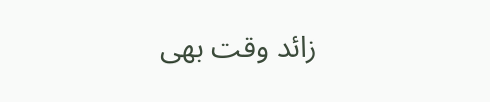زائد وقت بھی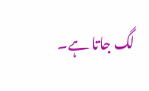لگ جاتا ہے۔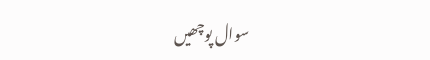سوال پوچھیں